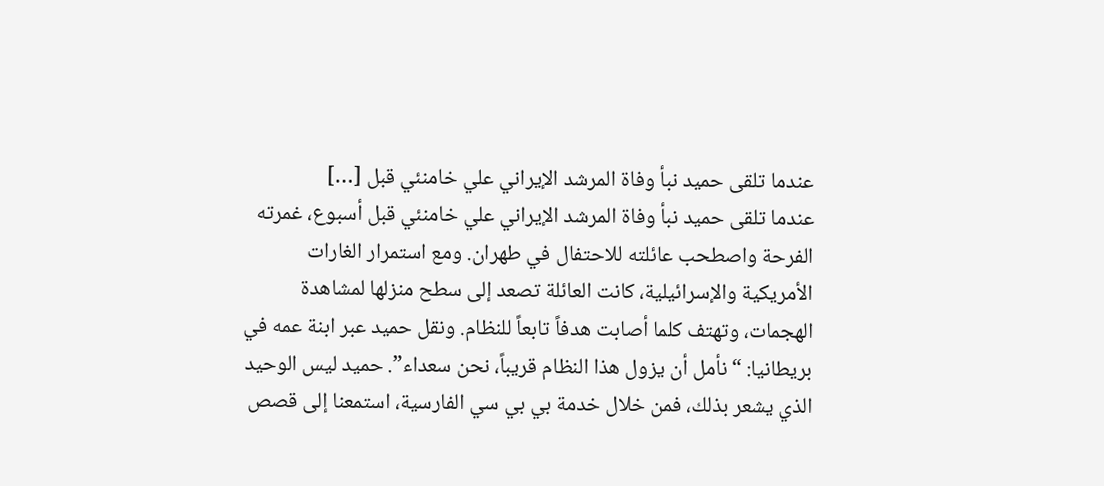عندما تلقى حميد نبأ وفاة المرشد الإيراني علي خامنئي قبل […]
عندما تلقى حميد نبأ وفاة المرشد الإيراني علي خامنئي قبل أسبوع، غمرته الفرحة واصطحب عائلته للاحتفال في طهران. ومع استمرار الغارات الأمريكية والإسرائيلية، كانت العائلة تصعد إلى سطح منزلها لمشاهدة الهجمات، وتهتف كلما أصابت هدفاً تابعاً للنظام. ونقل حميد عبر ابنة عمه في بريطانيا: “نأمل أن يزول هذا النظام قريباً، نحن سعداء”. حميد ليس الوحيد الذي يشعر بذلك، فمن خلال خدمة بي بي سي الفارسية، استمعنا إلى قصص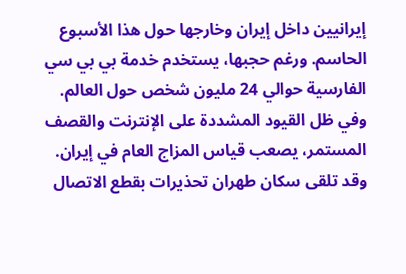إيرانيين داخل إيران وخارجها حول هذا الأسبوع الحاسم. ورغم حجبها، يستخدم خدمة بي بي سي الفارسية حوالي 24 مليون شخص حول العالم. وفي ظل القيود المشددة على الإنترنت والقصف المستمر، يصعب قياس المزاج العام في إيران. وقد تلقى سكان طهران تحذيرات بقطع الاتصال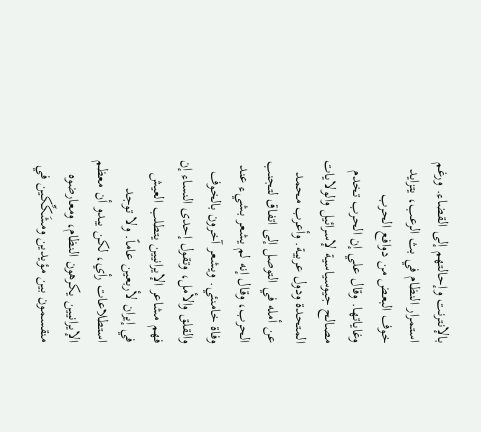بالإنترنت وإحالتهم إلى القضاء. ورغم استمرار النظام في بث الرعب، يتزايد خوف البعض من دوافع الحرب وغاياتها. وقال علي إن الحرب تخدم مصالح جيوسياسية لإسرائيل والولايات المتحدة ودول عربية. وأعرب محمد عن أمله في التوصل إلى اتفاق لتجنب الحرب، وقال إنه لم يشعر بشيء عند وفاة خامنئي. ويشعر آخرون بالخوف والقلق والأمل، وتقول إحدى النساء إن فهم مشاعر الإيرانيين يتطلب العيش في إيران لأربعين عاماً. ولا توجد استطلاعات رأي، لكن يبدو أن معظم الإيرانيين يكرهون النظام، ومعارضوه منقسمون بين مؤيدين ومشَكِّكين في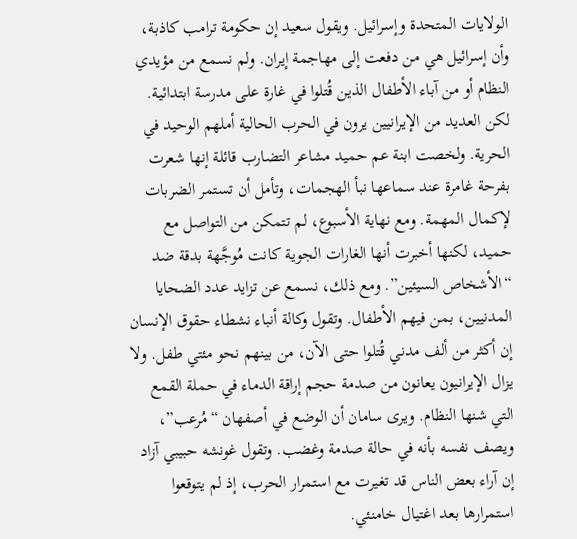الولايات المتحدة وإسرائيل. ويقول سعيد إن حكومة ترامب كاذبة، وأن إسرائيل هي من دفعت إلى مهاجمة إيران. ولم نسمع من مؤيدي النظام أو من آباء الأطفال الذين قُتلوا في غارة على مدرسة ابتدائية. لكن العديد من الإيرانيين يرون في الحرب الحالية أملهم الوحيد في الحرية. ولخصت ابنة عم حميد مشاعر التضارب قائلة إنها شعرت بفرحة غامرة عند سماعها نبأ الهجمات، وتأمل أن تستمر الضربات لإكمال المهمة. ومع نهاية الأسبوع، لم تتمكن من التواصل مع حميد، لكنها أخبرت أنها الغارات الجوية كانت مُوجَّهة بدقة ضد “الأشخاص السيئين”. ومع ذلك، نسمع عن تزايد عدد الضحايا المدنيين، بمن فيهم الأطفال. وتقول وكالة أنباء نشطاء حقوق الإنسان إن أكثر من ألف مدني قُتلوا حتى الآن، من بينهم نحو مئتي طفل. ولا يزال الإيرانيون يعانون من صدمة حجم إراقة الدماء في حملة القمع التي شنها النظام. ويرى سامان أن الوضع في أصفهان “مُرعب”، ويصف نفسه بأنه في حالة صدمة وغضب. وتقول غونشه حبيبي آزاد إن آراء بعض الناس قد تغيرت مع استمرار الحرب، إذ لم يتوقعوا استمرارها بعد اغتيال خامنئي.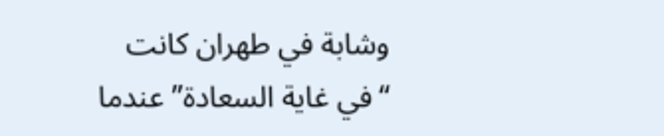وشابة في طهران كانت “في غاية السعادة” عندما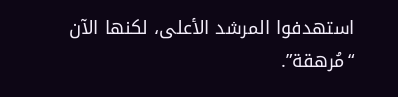استهدفوا المرشد الأعلى، لكنها الآن “مُرهقة”.